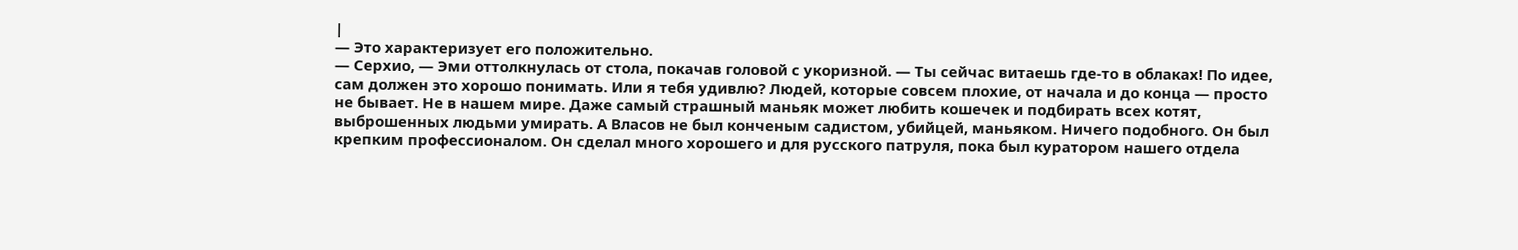|
— Это характеризует его положительно.
— Серхио, — Эми оттолкнулась от стола, покачав головой с укоризной. — Ты сейчас витаешь где-то в облаках! По идее, сам должен это хорошо понимать. Или я тебя удивлю? Людей, которые совсем плохие, от начала и до конца — просто не бывает. Не в нашем мире. Даже самый страшный маньяк может любить кошечек и подбирать всех котят, выброшенных людьми умирать. А Власов не был конченым садистом, убийцей, маньяком. Ничего подобного. Он был крепким профессионалом. Он сделал много хорошего и для русского патруля, пока был куратором нашего отдела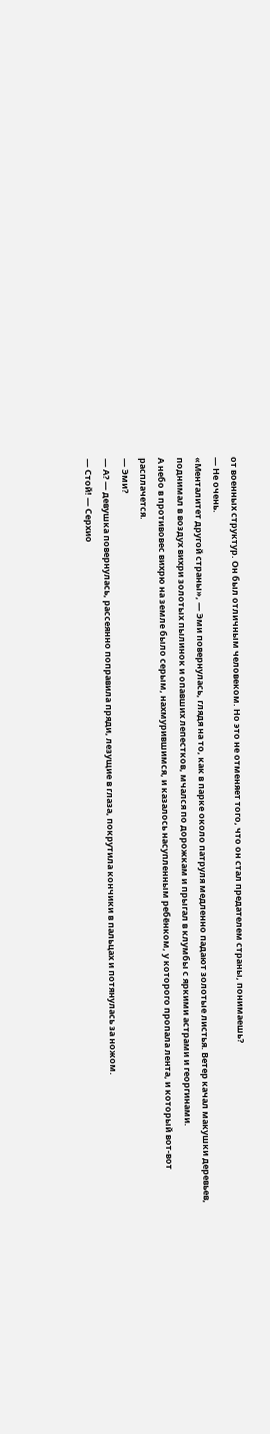от военных структур. Он был отличным человеком. Но это не отменяет того, что он стал предателем страны, понимаешь?
— Не очень.
«Менталитет другой страны», — Эми повернулась, глядя на то, как в парке около патруля медленно падают золотые листья. Ветер качал макушки деревьев, поднимал в воздух вихри золотых пылинок и опавших лепестков, мчался по дорожкам и прыгал в клумбы с яркими астрами и георгинами.
А небо в противовес вихрю на земле было серым, нахмурившимся, и казалось насупленным ребёнком, у которого пропала лента, и который вот-вот расплачется.
— Эми?
— А? — девушка повернулась, рассеянно поправила пряди, лезущие в глаза, покрутила кончики в пальцах и потянулась за ножом.
— Стой! — Серхио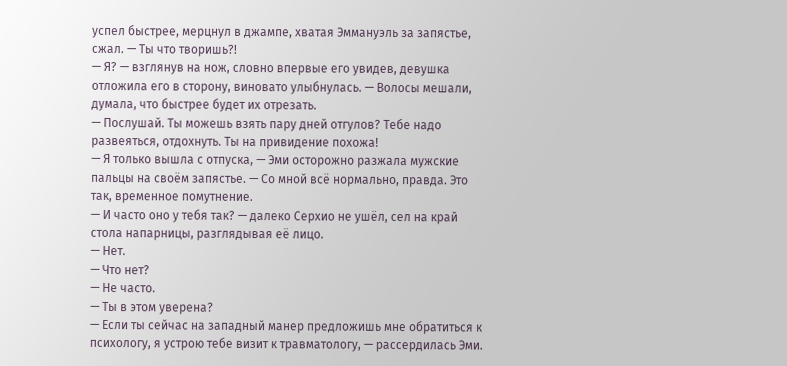успел быстрее, мерцнул в джампе, хватая Эммануэль за запястье, сжал. — Ты что творишь?!
— Я? — взглянув на нож, словно впервые его увидев, девушка отложила его в сторону, виновато улыбнулась. — Волосы мешали, думала, что быстрее будет их отрезать.
— Послушай. Ты можешь взять пару дней отгулов? Тебе надо развеяться, отдохнуть. Ты на привидение похожа!
— Я только вышла с отпуска, — Эми осторожно разжала мужские пальцы на своём запястье. — Со мной всё нормально, правда. Это так, временное помутнение.
— И часто оно у тебя так? — далеко Серхио не ушёл, сел на край стола напарницы, разглядывая её лицо.
— Нет.
— Что нет?
— Не часто.
— Ты в этом уверена?
— Если ты сейчас на западный манер предложишь мне обратиться к психологу, я устрою тебе визит к травматологу, — рассердилась Эми.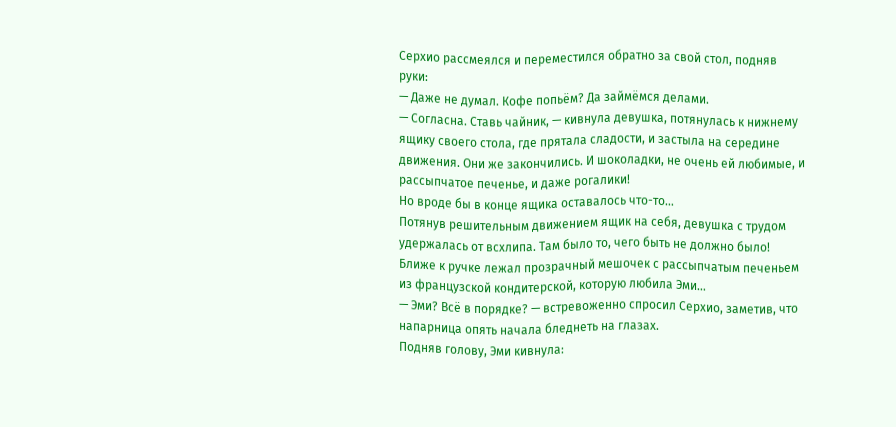Серхио рассмеялся и переместился обратно за свой стол, подняв руки:
— Даже не думал. Кофе попьём? Да займёмся делами.
— Согласна. Ставь чайник, — кивнула девушка, потянулась к нижнему ящику своего стола, где прятала сладости, и застыла на середине движения. Они же закончились. И шоколадки, не очень ей любимые, и рассыпчатое печенье, и даже рогалики!
Но вроде бы в конце ящика оставалось что-то…
Потянув решительным движением ящик на себя, девушка с трудом удержалась от всхлипа. Там было то, чего быть не должно было! Ближе к ручке лежал прозрачный мешочек с рассыпчатым печеньем из французской кондитерской, которую любила Эми…
— Эми? Всё в порядке? — встревоженно спросил Серхио, заметив, что напарница опять начала бледнеть на глазах.
Подняв голову, Эми кивнула: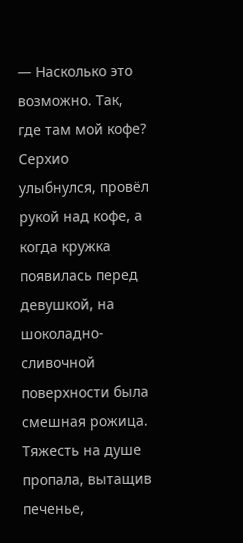— Насколько это возможно. Так, где там мой кофе?
Серхио улыбнулся, провёл рукой над кофе, а когда кружка появилась перед девушкой, на шоколадно-сливочной поверхности была смешная рожица.
Тяжесть на душе пропала, вытащив печенье,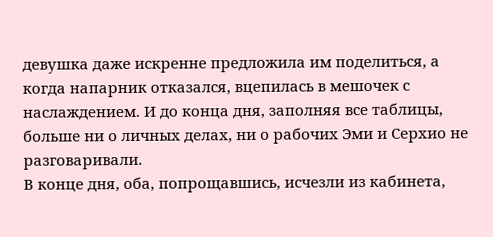девушка даже искренне предложила им поделиться, а когда напарник отказался, вцепилась в мешочек с наслаждением. И до конца дня, заполняя все таблицы, больше ни о личных делах, ни о рабочих Эми и Серхио не разговаривали.
В конце дня, оба, попрощавшись, исчезли из кабинета,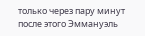только через пару минут после этого Эммануэль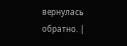вернулась обратно. |